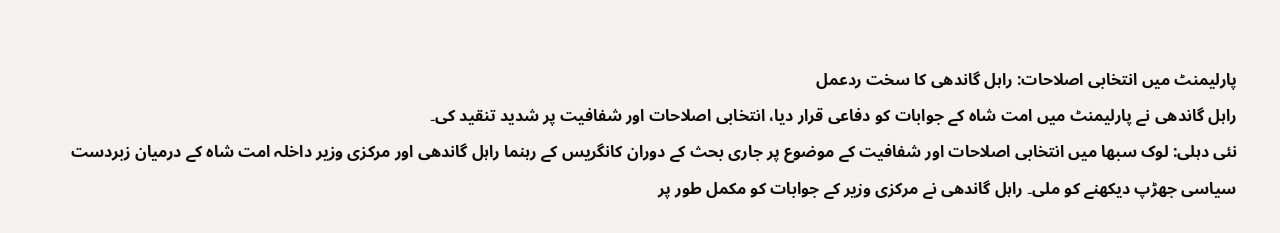پارلیمنٹ میں انتخابی اصلاحات: راہل گاندھی کا سخت ردعمل
راہل گاندھی نے پارلیمنٹ میں امت شاہ کے جوابات کو دفاعی قرار دیا، انتخابی اصلاحات اور شفافیت پر شدید تنقید کی۔
نئی دہلی: لوک سبھا میں انتخابی اصلاحات اور شفافیت کے موضوع پر جاری بحث کے دوران کانگریس کے رہنما راہل گاندھی اور مرکزی وزیر داخلہ امت شاہ کے درمیان زبردست سیاسی جھڑپ دیکھنے کو ملی۔ راہل گاندھی نے مرکزی وزیر کے جوابات کو مکمل طور پر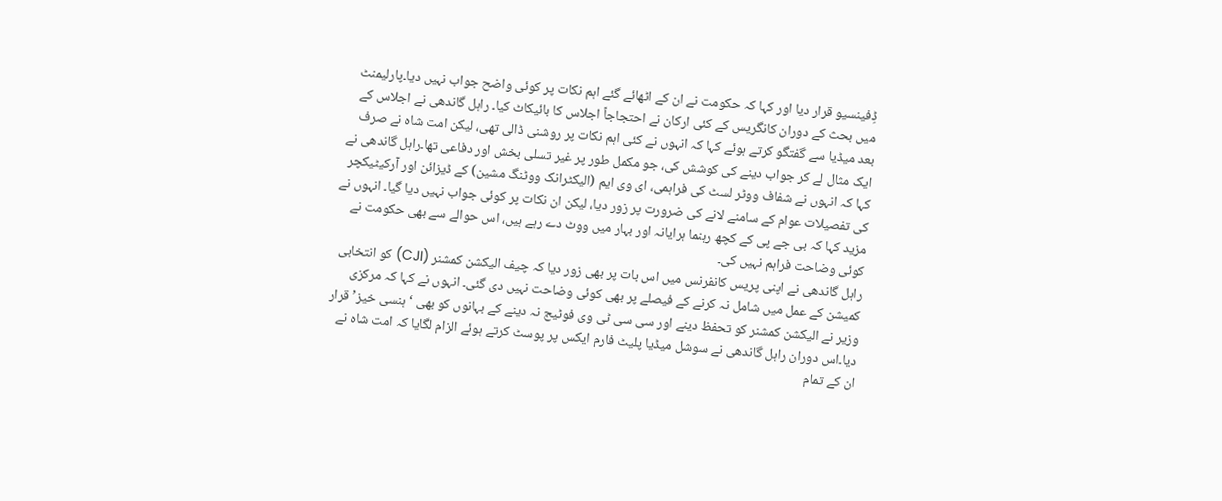ڈِفینسیو قرار دیا اور کہا کہ حکومت نے ان کے اٹھائے گئے اہم نکات پر کوئی واضح جواب نہیں دیا۔پارلیمنٹ میں بحث کے دوران کانگریس کے کئی ارکان نے احتجاجاً اجلاس کا بائیکاٹ کیا۔ راہل گاندھی نے اجلاس کے بعد میڈیا سے گفتگو کرتے ہوئے کہا کہ انہوں نے کئی اہم نکات پر روشنی ڈالی تھی، لیکن امت شاہ نے صرف ایک مثال لے کر جواب دینے کی کوشش کی، جو مکمل طور پر غیر تسلی بخش اور دفاعی تھا۔راہل گاندھی نے کہا کہ انہوں نے شفاف ووٹر لسٹ کی فراہمی، ای وی ایم (الیکٹرانک ووٹنگ مشین) کے ڈیزائن اور آرکیٹیکچر کی تفصیلات عوام کے سامنے لانے کی ضرورت پر زور دیا، لیکن ان نکات پر کوئی جواب نہیں دیا گیا۔ انہوں نے مزید کہا کہ بی جے پی کے کچھ رہنما ہرایانہ اور بہار میں ووٹ دے رہے ہیں، اس حوالے سے بھی حکومت نے کوئی وضاحت فراہم نہیں کی۔
راہل گاندھی نے اپنی پریس کانفرنس میں اس بات پر بھی زور دیا کہ چیف الیکشن کمشنر (CJI) کو انتخابی کمیشن کے عمل میں شامل نہ کرنے کے فیصلے پر بھی کوئی وضاحت نہیں دی گئی۔ انہوں نے کہا کہ مرکزی وزیر نے الیکشن کمشنر کو تحفظ دینے اور سی سی ٹی وی فوٹیج نہ دینے کے بہانوں کو بھی ‘ہنسی خیز’ قرار دیا۔اس دوران راہل گاندھی نے سوشل میڈیا پلیٹ فارم ایکس پر پوسٹ کرتے ہوئے الزام لگایا کہ امت شاہ نے ان کے تمام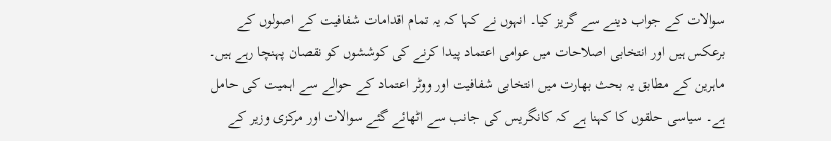سوالات کے جواب دینے سے گریز کیا۔ انہوں نے کہا کہ یہ تمام اقدامات شفافیت کے اصولوں کے برعکس ہیں اور انتخابی اصلاحات میں عوامی اعتماد پیدا کرنے کی کوششوں کو نقصان پہنچا رہے ہیں۔
ماہرین کے مطابق یہ بحث بھارت میں انتخابی شفافیت اور ووٹر اعتماد کے حوالے سے اہمیت کی حامل ہے۔ سیاسی حلقوں کا کہنا ہے کہ کانگریس کی جانب سے اٹھائے گئے سوالات اور مرکزی وزیر کے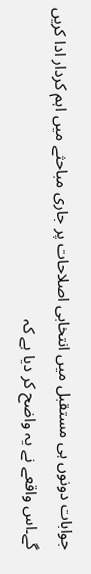جوابات دونوں ہی مستقبل میں انتخابی اصلاحات پر جاری مباحثے میں اہم کردار ادا کریں گے۔اس واقعے نے یہ واضح کر دیا ہے کہ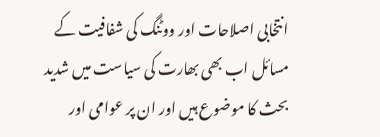انتخابی اصلاحات اور ووٹنگ کی شفافیت کے مسائل اب بھی بھارت کی سیاست میں شدید بحث کا موضوع ہیں اور ان پر عوامی اور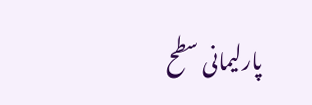پارلیمانی سطح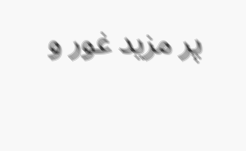پر مزید غور و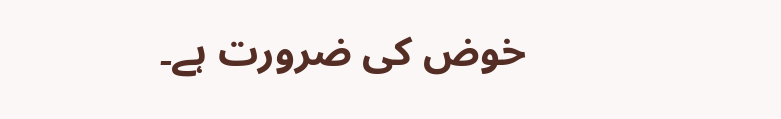خوض کی ضرورت ہے۔